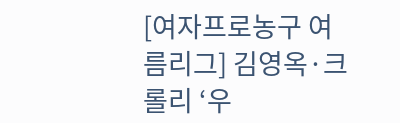[여자프로농구 여름리그] 김영옥·크롤리 ‘우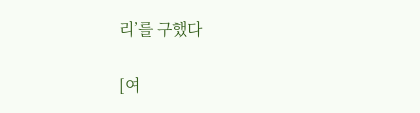리’를 구했다

[여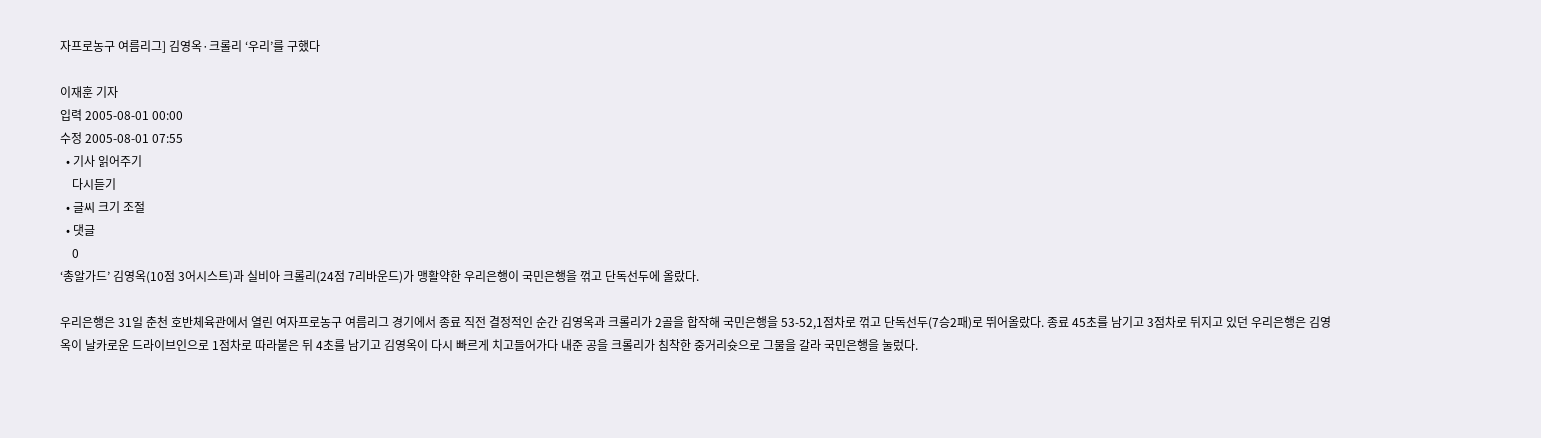자프로농구 여름리그] 김영옥·크롤리 ‘우리’를 구했다

이재훈 기자
입력 2005-08-01 00:00
수정 2005-08-01 07:55
  • 기사 읽어주기
    다시듣기
  • 글씨 크기 조절
  • 댓글
    0
‘총알가드’ 김영옥(10점 3어시스트)과 실비아 크롤리(24점 7리바운드)가 맹활약한 우리은행이 국민은행을 꺾고 단독선두에 올랐다.

우리은행은 31일 춘천 호반체육관에서 열린 여자프로농구 여름리그 경기에서 종료 직전 결정적인 순간 김영옥과 크롤리가 2골을 합작해 국민은행을 53-52,1점차로 꺾고 단독선두(7승2패)로 뛰어올랐다. 종료 45초를 남기고 3점차로 뒤지고 있던 우리은행은 김영옥이 날카로운 드라이브인으로 1점차로 따라붙은 뒤 4초를 남기고 김영옥이 다시 빠르게 치고들어가다 내준 공을 크롤리가 침착한 중거리슛으로 그물을 갈라 국민은행을 눌렀다.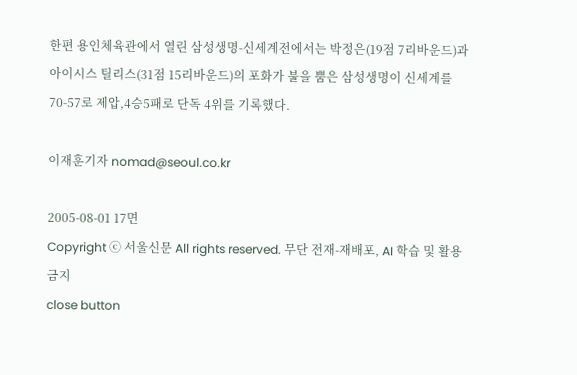한편 용인체육관에서 열린 삼성생명-신세계전에서는 박정은(19점 7리바운드)과 아이시스 틸리스(31점 15리바운드)의 포화가 불을 뿜은 삼성생명이 신세계를 70-57로 제압,4승5패로 단독 4위를 기록했다.

이재훈기자 nomad@seoul.co.kr

2005-08-01 17면
Copyright ⓒ 서울신문 All rights reserved. 무단 전재-재배포, AI 학습 및 활용 금지
close button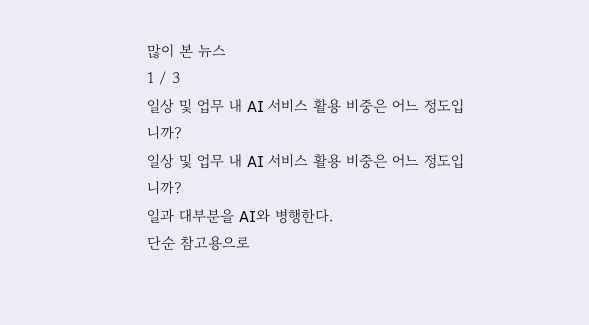많이 본 뉴스
1 / 3
일상 및 업무 내 AI 서비스 활용 비중은 어느 정도입니까?
일상 및 업무 내 AI 서비스 활용 비중은 어느 정도입니까?
일과 대부분을 AI와 병행한다.
단순 참고용으로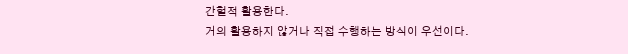간헐적 활용한다.
거의 활용하지 않거나 직접 수행하는 방식이 우선이다.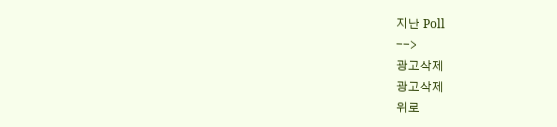지난 Poll
-->
광고삭제
광고삭제
위로